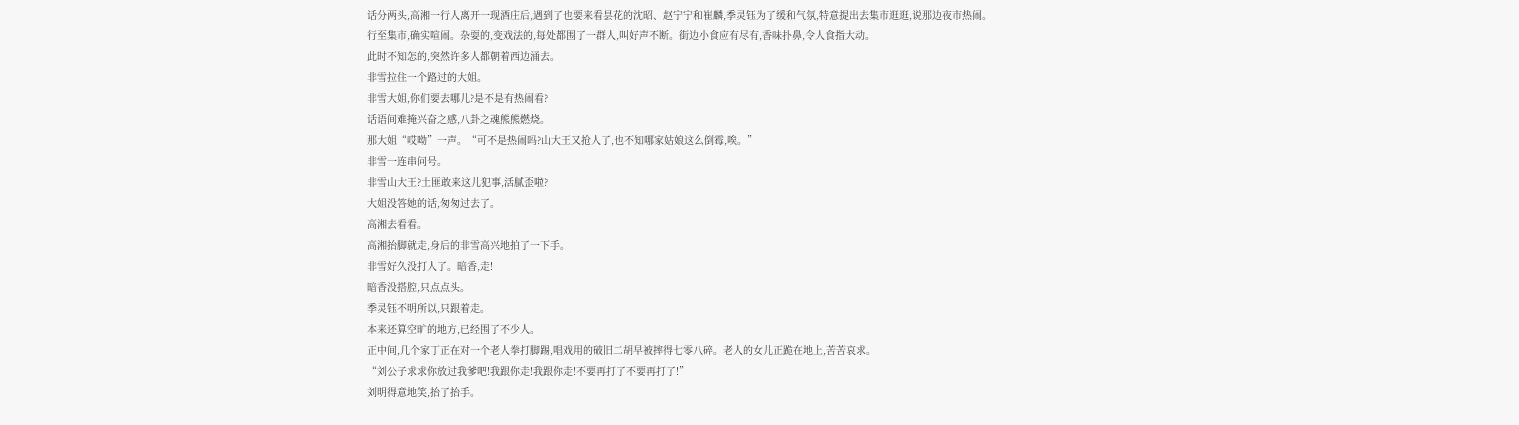话分两头,高湘一行人离开一现酒庄后,遇到了也要来看昙花的沈昭、赵宁宁和崔麟,季灵钰为了缓和气氛,特意提出去集市逛逛,说那边夜市热闹。
行至集市,确实喧闹。杂耍的,变戏法的,每处都围了一群人,叫好声不断。街边小食应有尽有,香味扑鼻,令人食指大动。
此时不知怎的,突然许多人都朝着西边涌去。
非雪拉住一个路过的大姐。
非雪大姐,你们要去哪儿?是不是有热闹看?
话语间难掩兴奋之感,八卦之魂熊熊燃烧。
那大姐“哎呦”一声。“可不是热闹吗?山大王又抢人了,也不知哪家姑娘这么倒霉,唉。”
非雪一连串问号。
非雪山大王?土匪敢来这儿犯事,活腻歪啦?
大姐没答她的话,匆匆过去了。
高湘去看看。
高湘抬脚就走,身后的非雪高兴地拍了一下手。
非雪好久没打人了。暗香,走!
暗香没搭腔,只点点头。
季灵钰不明所以,只跟着走。
本来还算空旷的地方,已经围了不少人。
正中间,几个家丁正在对一个老人拳打脚踢,唱戏用的破旧二胡早被摔得七零八碎。老人的女儿正跪在地上,苦苦哀求。
“刘公子求求你放过我爹吧!我跟你走!我跟你走!不要再打了不要再打了!”
刘明得意地笑,抬了抬手。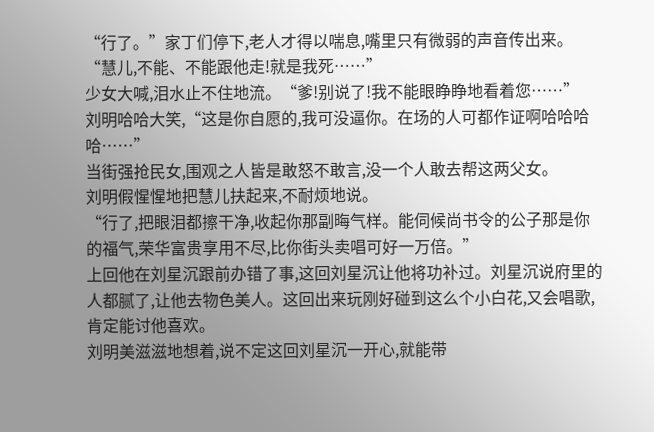“行了。”家丁们停下,老人才得以喘息,嘴里只有微弱的声音传出来。“慧儿,不能、不能跟他走!就是我死……”
少女大喊,泪水止不住地流。“爹!别说了!我不能眼睁睁地看着您……”
刘明哈哈大笑,“这是你自愿的,我可没逼你。在场的人可都作证啊哈哈哈哈……”
当街强抢民女,围观之人皆是敢怒不敢言,没一个人敢去帮这两父女。
刘明假惺惺地把慧儿扶起来,不耐烦地说。
“行了,把眼泪都擦干净,收起你那副晦气样。能伺候尚书令的公子那是你的福气,荣华富贵享用不尽,比你街头卖唱可好一万倍。”
上回他在刘星沉跟前办错了事,这回刘星沉让他将功补过。刘星沉说府里的人都腻了,让他去物色美人。这回出来玩刚好碰到这么个小白花,又会唱歌,肯定能讨他喜欢。
刘明美滋滋地想着,说不定这回刘星沉一开心,就能带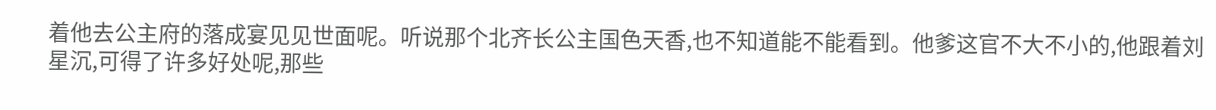着他去公主府的落成宴见见世面呢。听说那个北齐长公主国色天香,也不知道能不能看到。他爹这官不大不小的,他跟着刘星沉,可得了许多好处呢,那些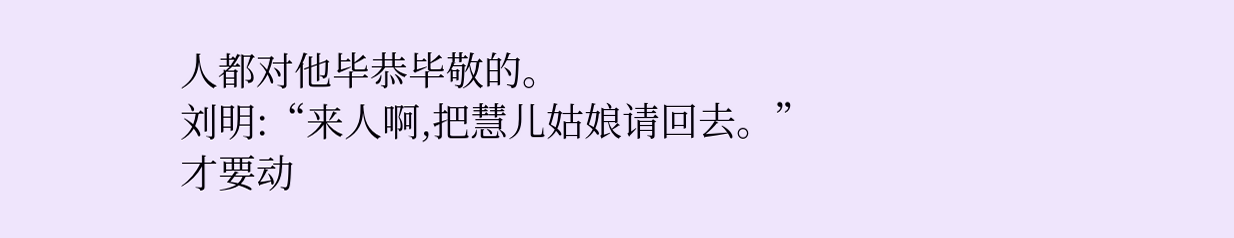人都对他毕恭毕敬的。
刘明:“来人啊,把慧儿姑娘请回去。”
才要动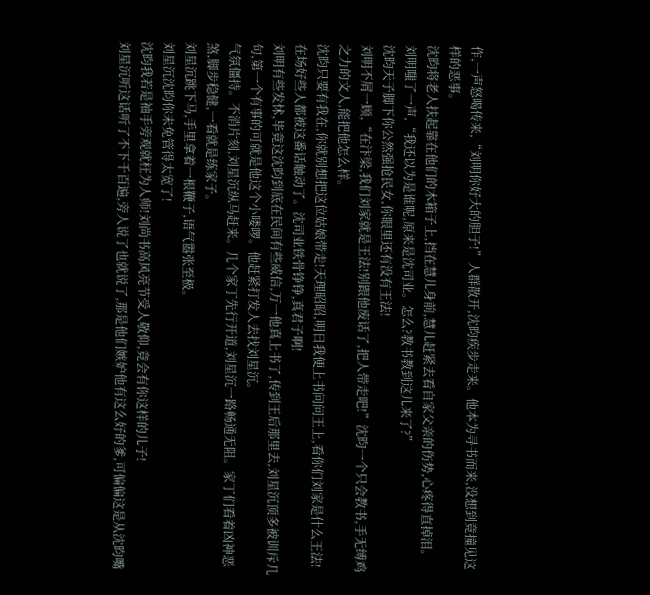作,一声怒喝传来,“刘明你好大的胆子!”人群散开,沈昀疾步走来。他本为寻书而来,没想到竟撞见这样的恶事。
沈昀将老人扶起靠在他们的木箱子上,挡在慧儿身前,慧儿赶紧去看自家父亲的伤势,心疼得直掉泪。
刘明嗤了一声,“我还以为是谁呢,原来是沈司业。怎么?教书教到这儿来了?”
沈昀天子脚下你公然强抢民女,你眼里还有没有王法!
刘明不屑一顾,“在汴梁,我们刘家就是王法!别跟他废话了,把人带走吧!”沈昀一个只会教书,手无缚鸡之力的文人,能把他怎么样。
沈昀只要有我在,你就别想把这位姑娘带走!天理昭昭,明日我便上书问问王上,看你们刘家是什么王法!
在场好些人都被这番话触动了。沈司业铁骨铮铮,真君子啊!
刘明有些发怵,毕竟这沈昀到底在民间有些威信,万一他真上书了,传到王后那里去,刘星沉顶多被训斥几句,第一个有事的可就是他这个小喽啰。他赶紧打发人去找刘星沉。
气氛僵持。不消片刻,刘星沉纵马赶来。几个家丁先行开道,刘星沉一路畅通无阻。家丁们看着凶神恶煞,脚步稳健,一看就是练家子。
刘星沉跳下马,手里拿着一根鞭子,语气嚣张至极。
刘星沉沈昀你未免管得太宽了!
沈昀我若是袖手旁观就枉为人师!刘尚书高风亮节受人敬仰,竟会有你这样的儿子!
刘星沉听这话听了不下千百遍,旁人说了也就说了,那是他们嫉妒他有这么好的爹,可偏偏这是从沈昀嘴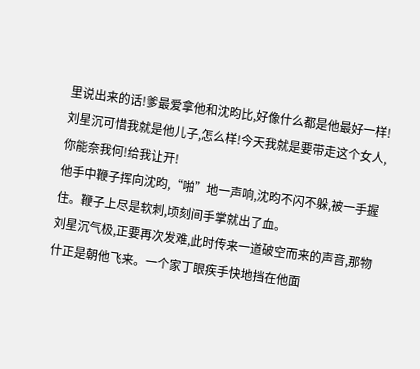里说出来的话!爹最爱拿他和沈昀比,好像什么都是他最好一样!
刘星沉可惜我就是他儿子,怎么样!今天我就是要带走这个女人,你能奈我何!给我让开!
他手中鞭子挥向沈昀,“啪”地一声响,沈昀不闪不躲,被一手握住。鞭子上尽是软刺,顷刻间手掌就出了血。
刘星沉气极,正要再次发难,此时传来一道破空而来的声音,那物什正是朝他飞来。一个家丁眼疾手快地挡在他面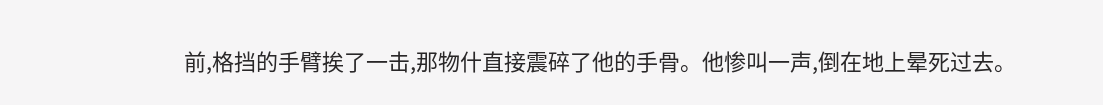前,格挡的手臂挨了一击,那物什直接震碎了他的手骨。他惨叫一声,倒在地上晕死过去。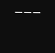———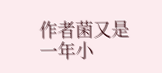作者菌又是一年小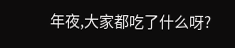年夜,大家都吃了什么呀?